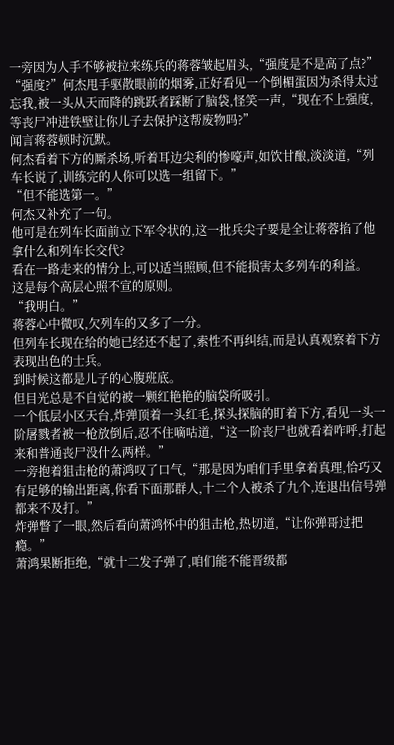一旁因为人手不够被拉来练兵的蒋蓉皱起眉头,“强度是不是高了点?”
“强度?”何杰甩手驱散眼前的烟雾,正好看见一个倒楣蛋因为杀得太过忘我,被一头从天而降的跳跃者踩断了脑袋,怪笑一声,“现在不上强度,等丧尸冲进铁壁让你儿子去保护这帮废物吗?”
闻言蒋蓉顿时沉默。
何杰看着下方的厮杀场,听着耳边尖利的惨嚎声,如饮甘酿,淡淡道,“列车长说了,训练完的人你可以选一组留下。”
“但不能选第一。”
何杰又补充了一句。
他可是在列车长面前立下军令状的,这一批兵尖子要是全让蒋蓉掐了他拿什么和列车长交代?
看在一路走来的情分上,可以适当照顾,但不能损害太多列车的利益。
这是每个高层心照不宣的原则。
“我明白。”
蒋蓉心中微叹,欠列车的又多了一分。
但列车长现在给的她已经还不起了,索性不再纠结,而是认真观察着下方表现出色的士兵。
到时候这都是儿子的心腹班底。
但目光总是不自觉的被一颗红艳艳的脑袋所吸引。
一个低层小区天台,炸弹顶着一头红毛,探头探脑的盯着下方,看见一头一阶屠戮者被一枪放倒后,忍不住嘀咕道,“这一阶丧尸也就看着咋呼,打起来和普通丧尸没什么两样。”
一旁抱着狙击枪的萧鸿叹了口气,“那是因为咱们手里拿着真理,恰巧又有足够的输出距离,你看下面那群人,十二个人被杀了九个,连退出信号弹都来不及打。”
炸弹瞥了一眼,然后看向萧鸿怀中的狙击枪,热切道,“让你弹哥过把瘾。”
萧鸿果断拒绝,“就十二发子弹了,咱们能不能晋级都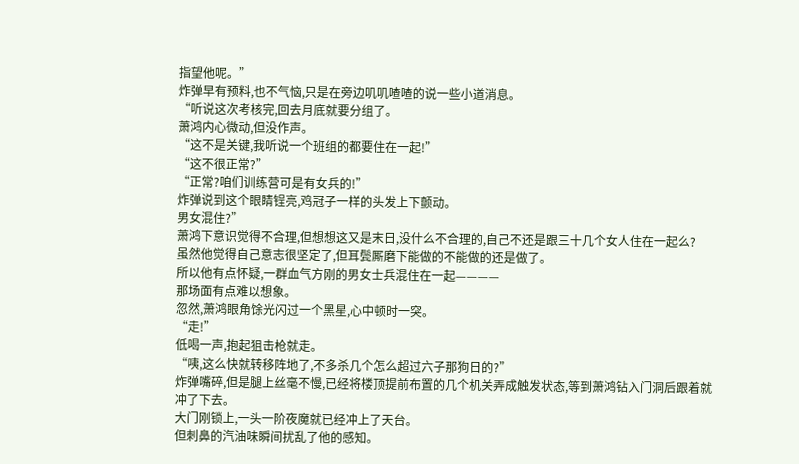指望他呢。”
炸弹早有预料,也不气恼,只是在旁边叽叽喳喳的说一些小道消息。
“听说这次考核完,回去月底就要分组了。
萧鸿内心微动,但没作声。
“这不是关键,我听说一个班组的都要住在一起!”
“这不很正常?”
“正常?咱们训练营可是有女兵的!”
炸弹说到这个眼睛锃亮,鸡冠子一样的头发上下颤动。
男女混住?”
萧鸿下意识觉得不合理,但想想这又是末日,没什么不合理的,自己不还是跟三十几个女人住在一起么?
虽然他觉得自己意志很坚定了,但耳鬓厮磨下能做的不能做的还是做了。
所以他有点怀疑,一群血气方刚的男女士兵混住在一起————
那场面有点难以想象。
忽然,萧鸿眼角馀光闪过一个黑星,心中顿时一突。
“走!”
低喝一声,抱起狙击枪就走。
“咦,这么快就转移阵地了,不多杀几个怎么超过六子那狗日的?”
炸弹嘴碎,但是腿上丝毫不慢,已经将楼顶提前布置的几个机关弄成触发状态,等到萧鸿钻入门洞后跟着就冲了下去。
大门刚锁上,一头一阶夜魔就已经冲上了天台。
但刺鼻的汽油味瞬间扰乱了他的感知。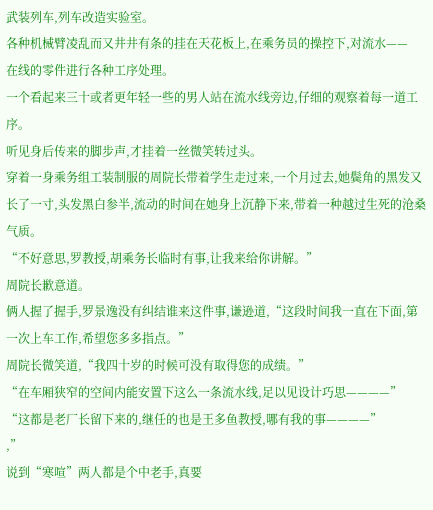武装列车,列车改造实验室。
各种机械臂凌乱而又井井有条的挂在天花板上,在乘务员的操控下,对流水——
在线的零件进行各种工序处理。
一个看起来三十或者更年轻一些的男人站在流水线旁边,仔细的观察着每一道工序。
听见身后传来的脚步声,才挂着一丝微笑转过头。
穿着一身乘务组工装制服的周院长带着学生走过来,一个月过去,她鬓角的黑发又长了一寸,头发黑白参半,流动的时间在她身上沉静下来,带着一种越过生死的沧桑气质。
“不好意思,罗教授,胡乘务长临时有事,让我来给你讲解。”
周院长歉意道。
俩人握了握手,罗景逸没有纠结谁来这件事,谦逊道,“这段时间我一直在下面,第一次上车工作,希望您多多指点。”
周院长微笑道,“我四十岁的时候可没有取得您的成绩。”
“在车厢狭窄的空间内能安置下这么一条流水线,足以见设计巧思————”
“这都是老厂长留下来的,继任的也是王多鱼教授,哪有我的事————”
,”
说到“寒喧”两人都是个中老手,真要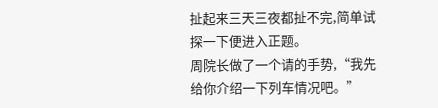扯起来三天三夜都扯不完,简单试探一下便进入正题。
周院长做了一个请的手势,“我先给你介绍一下列车情况吧。”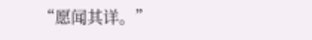“愿闻其详。”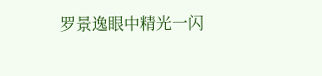罗景逸眼中精光一闪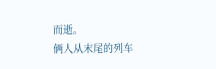而逝。
俩人从末尾的列车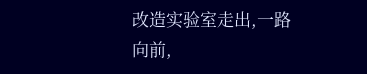改造实验室走出,一路向前,